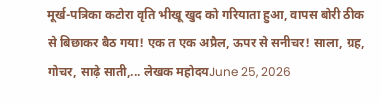मूर्ख-पत्रिका कटोरा वृति भीखू खुद को गरियाता हुआ, वापस बोरी ठीक से बिछाकर बैठ गया! एक त एक अप्रैल, ऊपर से सनीचर! साला, ग्रह, गोचर, साढ़े साती,... लेखक महोदयJune 25, 2026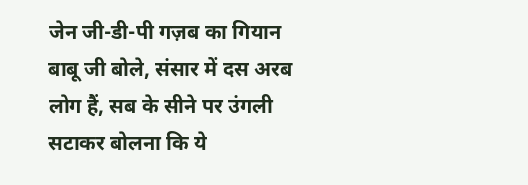जेन जी-डी-पी गज़ब का गियान बाबू जी बोले, संसार में दस अरब लोग हैं, सब के सीने पर उंगली सटाकर बोलना कि ये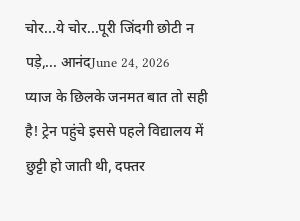चोर...ये चोर...पूरी जिंदगी छोटी न पड़े,... आनंदJune 24, 2026
प्याज के छिलके जनमत बात तो सही है! ट्रेन पहुंचे इससे पहले विद्यालय में छुट्टी हो जाती थी, दफ्तर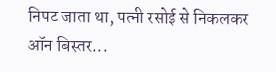निपट जाता था, पत्नी रसोई से निकलकर ऑन बिस्तर...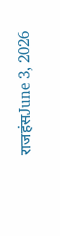राजहंसJune 3, 2026